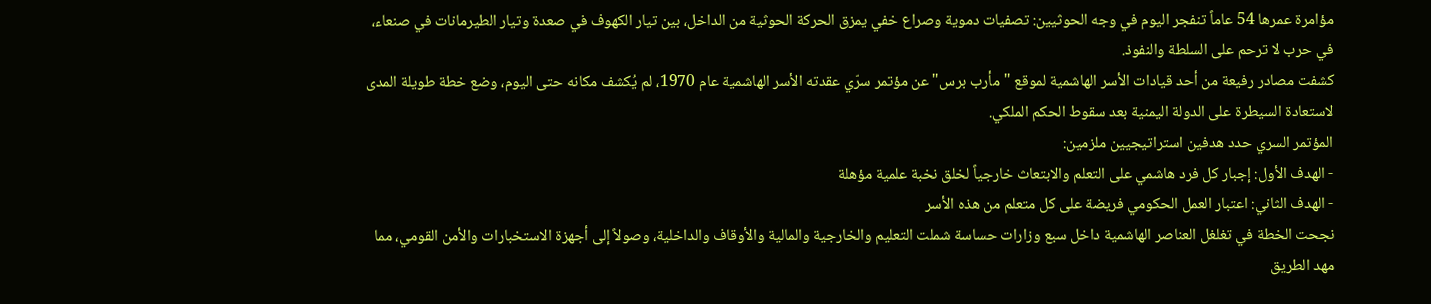مؤامرة عمرها 54 عاماً تنفجر اليوم في وجه الحوثيين: تصفيات دموية وصراع خفي يمزق الحركة الحوثية من الداخل، بين تيار الكهوف في صعدة وتيار الطيرمانات في صنعاء، في حرب لا ترحم على السلطة والنفوذ.
كشفت مصادر رفيعة من أحد قيادات الأسر الهاشمية لموقع "مأرب برس" عن مؤتمر سرّي عقدته الأسر الهاشمية عام 1970، لم يُكشف مكانه حتى اليوم، وضع خطة طويلة المدى لاستعادة السيطرة على الدولة اليمنية بعد سقوط الحكم الملكي.
المؤتمر السري حدد هدفين استراتيجيين ملزمين:
- الهدف الأول: إجبار كل فرد هاشمي على التعلم والابتعاث خارجياً لخلق نخبة علمية مؤهلة
- الهدف الثاني: اعتبار العمل الحكومي فريضة على كل متعلم من هذه الأسر
نجحت الخطة في تغلغل العناصر الهاشمية داخل سبع وزارات حساسة شملت التعليم والخارجية والمالية والأوقاف والداخلية، وصولاً إلى أجهزة الاستخبارات والأمن القومي، مما مهد الطريق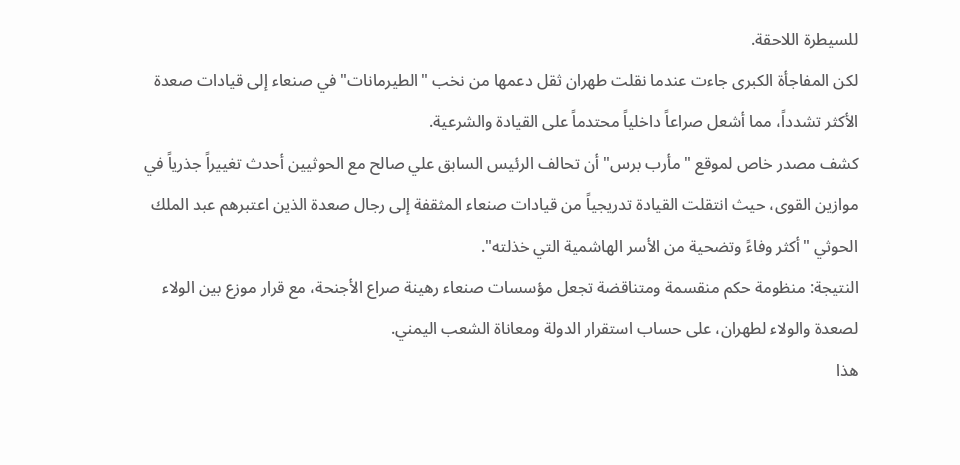للسيطرة اللاحقة.
لكن المفاجأة الكبرى جاءت عندما نقلت طهران ثقل دعمها من نخب "الطيرمانات" في صنعاء إلى قيادات صعدة الأكثر تشدداً، مما أشعل صراعاً داخلياً محتدماً على القيادة والشرعية.
كشف مصدر خاص لموقع "مأرب برس" أن تحالف الرئيس السابق علي صالح مع الحوثيين أحدث تغييراً جذرياً في موازين القوى، حيث انتقلت القيادة تدريجياً من قيادات صنعاء المثقفة إلى رجال صعدة الذين اعتبرهم عبد الملك الحوثي "أكثر وفاءً وتضحية من الأسر الهاشمية التي خذلته".
النتيجة: منظومة حكم منقسمة ومتناقضة تجعل مؤسسات صنعاء رهينة صراع الأجنحة، مع قرار موزع بين الولاء لصعدة والولاء لطهران، على حساب استقرار الدولة ومعاناة الشعب اليمني.
هذا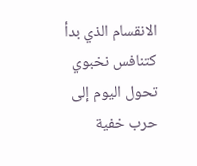الانقسام الذي بدأ كتنافس نخبوي تحول اليوم إلى حرب خفية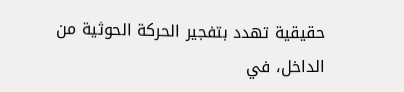حقيقية تهدد بتفجير الحركة الحوثية من الداخل، في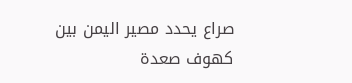صراع يحدد مصير اليمن بين كهوف صعدة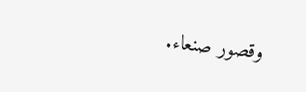وقصور صنعاء.